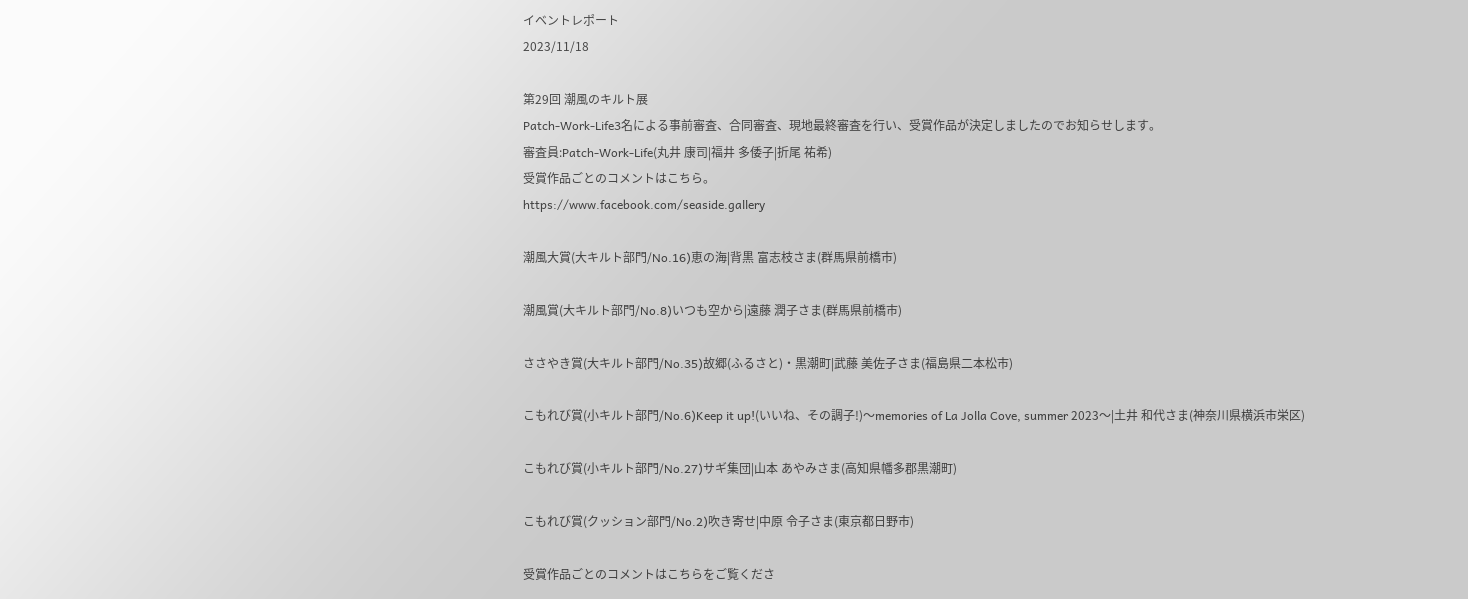イベントレポート
2023/11/18

第29回 潮風のキルト展
Patch-Work-Life3名による事前審査、合同審査、現地最終審査を行い、受賞作品が決定しましたのでお知らせします。
審査員:Patch-Work-Life(丸井 康司|福井 多倭子|折尾 祐希)
受賞作品ごとのコメントはこちら。
https://www.facebook.com/seaside.gallery

潮風大賞(大キルト部門/No.16)恵の海|背黒 富志枝さま(群馬県前橋市)

潮風賞(大キルト部門/No.8)いつも空から|遠藤 潤子さま(群馬県前橋市)

ささやき賞(大キルト部門/No.35)故郷(ふるさと)・黒潮町|武藤 美佐子さま(福島県二本松市)

こもれび賞(小キルト部門/No.6)Keep it up!(いいね、その調子!)〜memories of La Jolla Cove, summer 2023〜|土井 和代さま(神奈川県横浜市栄区)

こもれび賞(小キルト部門/No.27)サギ集団|山本 あやみさま(高知県幡多郡黒潮町)

こもれび賞(クッション部門/No.2)吹き寄せ|中原 令子さま(東京都日野市)

受賞作品ごとのコメントはこちらをご覧くださ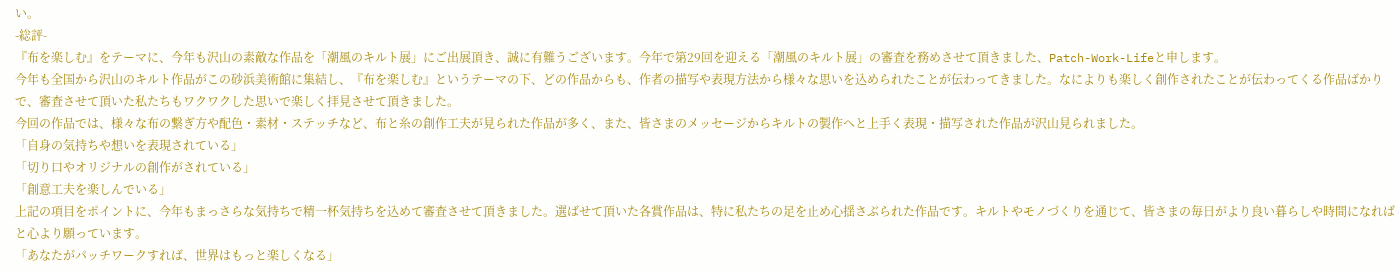い。
-総評-
『布を楽しむ』をテーマに、今年も沢⼭の素敵な作品を「潮風のキルト展」にご出展頂き、誠に有難うございます。今年で第29回を迎える「潮風のキルト展」の審査を務めさせて頂きました、Patch-Work-Lifeと申します。
今年も全国から沢⼭のキルト作品がこの砂浜美術館に集結し、『布を楽しむ』というテーマの下、どの作品からも、作者の描写や表現方法から様々な思いを込められたことが伝わってきました。なによりも楽しく創作されたことが伝わってくる作品ばかりで、審査させて頂いた私たちもワクワクした思いで楽しく拝見させて頂きました。
今回の作品では、様々な布の繋ぎ方や配色・素材・ステッチなど、布と糸の創作工夫が見られた作品が多く、また、皆さまのメッセージからキルトの製作へと上手く表現・描写された作品が沢⼭見られました。
「自身の気持ちや想いを表現されている」
「切り口やオリジナルの創作がされている」
「創意工夫を楽しんでいる」
上記の項目をポイントに、今年もまっさらな気持ちで精一杯気持ちを込めて審査させて頂きました。選ばせて頂いた各賞作品は、特に私たちの足を止め心揺さぶられた作品です。キルトやモノづくりを通じて、皆さまの毎日がより良い暮らしや時間になればと心より願っています。
「あなたがパッチワークすれば、世界はもっと楽しくなる」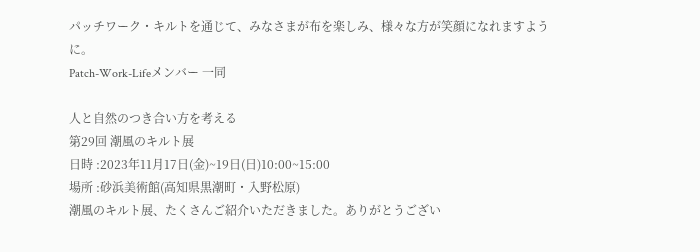パッチワーク・キルトを通じて、みなさまが布を楽しみ、様々な方が笑顔になれますように。
Patch-Work-Lifeメンバー 一同

人と自然のつき合い方を考える
第29回 潮風のキルト展
日時 :2023年11月17日(金)~19日(日)10:00~15:00
場所 :砂浜美術館(高知県黒潮町・入野松原)
潮風のキルト展、たくさんご紹介いただきました。ありがとうござい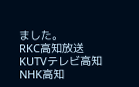ました。
RKC高知放送
KUTVテレビ高知
NHK高知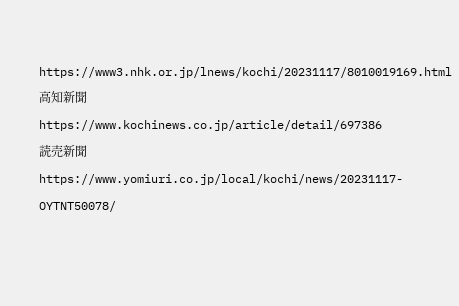https://www3.nhk.or.jp/lnews/kochi/20231117/8010019169.html
高知新聞
https://www.kochinews.co.jp/article/detail/697386
読売新聞
https://www.yomiuri.co.jp/local/kochi/news/20231117-OYTNT50078/